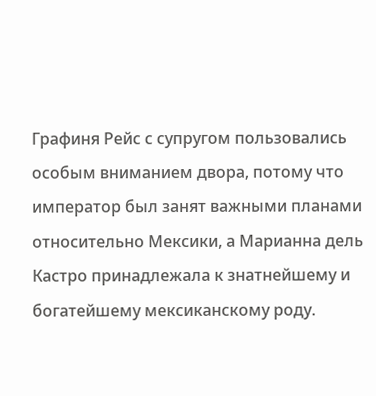Графиня Рейс с супругом пользовались особым вниманием двора, потому что император был занят важными планами относительно Мексики, а Марианна дель Кастро принадлежала к знатнейшему и богатейшему мексиканскому роду.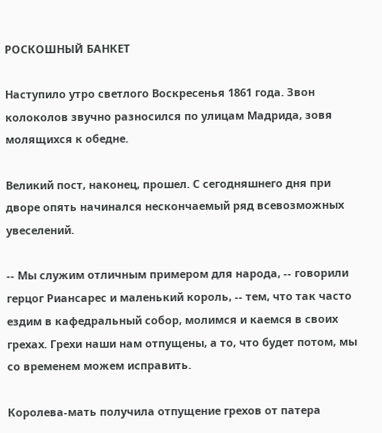РОСКОШНЫЙ БАНКЕТ

Наступило утро светлого Воскресенья 1861 года. Звон колоколов звучно разносился по улицам Мадрида, зовя молящихся к обедне.

Великий пост, наконец, прошел. С сегодняшнего дня при дворе опять начинался нескончаемый ряд всевозможных увеселений.

-- Мы служим отличным примером для народа, -- говорили герцог Риансарес и маленький король, -- тем, что так часто ездим в кафедральный собор, молимся и каемся в своих грехах. Грехи наши нам отпущены, а то, что будет потом, мы со временем можем исправить.

Королева-мать получила отпущение грехов от патера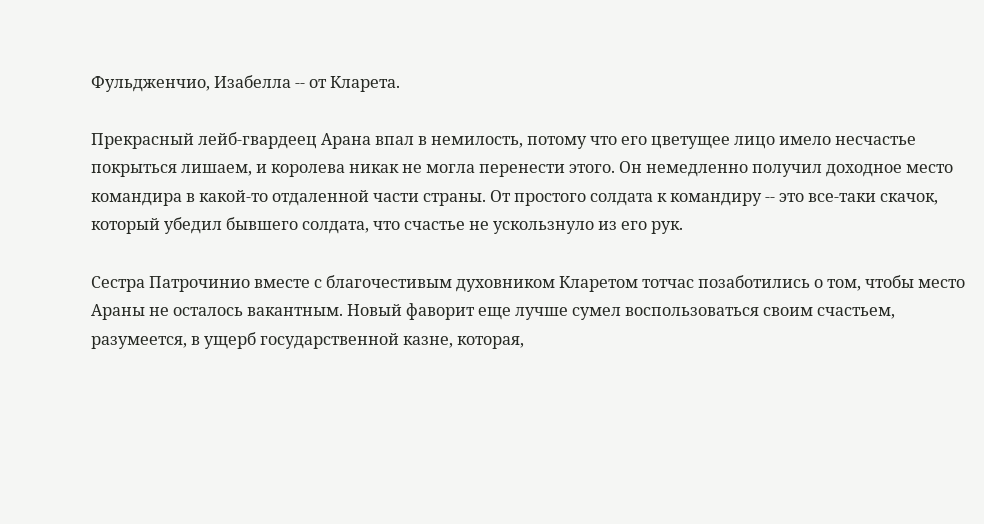Фульдженчио, Изабелла -- от Кларета.

Прекрасный лейб-гвардеец Арана впал в немилость, потому что его цветущее лицо имело несчастье покрыться лишаем, и королева никак не могла перенести этого. Он немедленно получил доходное место командира в какой-то отдаленной части страны. От простого солдата к командиру -- это все-таки скачок, который убедил бывшего солдата, что счастье не ускользнуло из его рук.

Сестра Патрочинио вместе с благочестивым духовником Кларетом тотчас позаботились о том, чтобы место Араны не осталось вакантным. Новый фаворит еще лучше сумел воспользоваться своим счастьем, разумеется, в ущерб государственной казне, которая,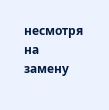несмотря на замену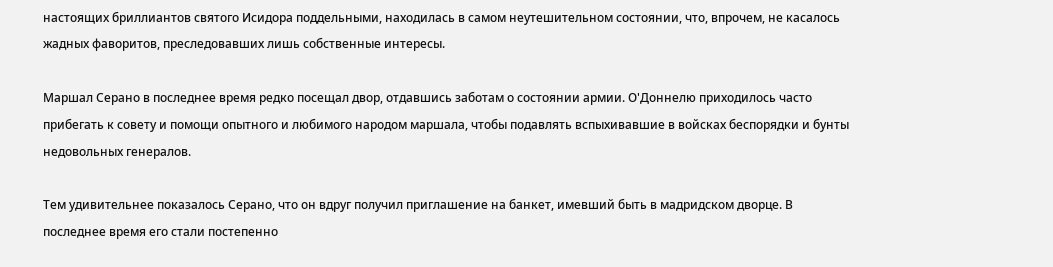настоящих бриллиантов святого Исидора поддельными, находилась в самом неутешительном состоянии, что, впрочем, не касалось жадных фаворитов, преследовавших лишь собственные интересы.

Маршал Серано в последнее время редко посещал двор, отдавшись заботам о состоянии армии. О'Доннелю приходилось часто прибегать к совету и помощи опытного и любимого народом маршала, чтобы подавлять вспыхивавшие в войсках беспорядки и бунты недовольных генералов.

Тем удивительнее показалось Серано, что он вдруг получил приглашение на банкет, имевший быть в мадридском дворце. В последнее время его стали постепенно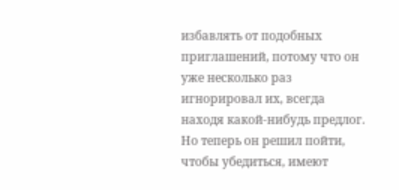избавлять от подобных приглашений, потому что он уже несколько раз игнорировал их, всегда находя какой-нибудь предлог. Но теперь он решил пойти, чтобы убедиться, имеют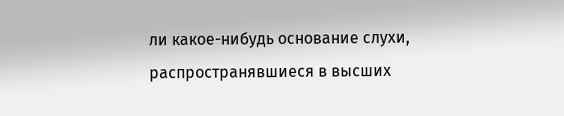ли какое-нибудь основание слухи, распространявшиеся в высших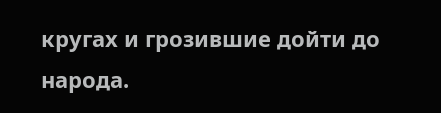кругах и грозившие дойти до народа.